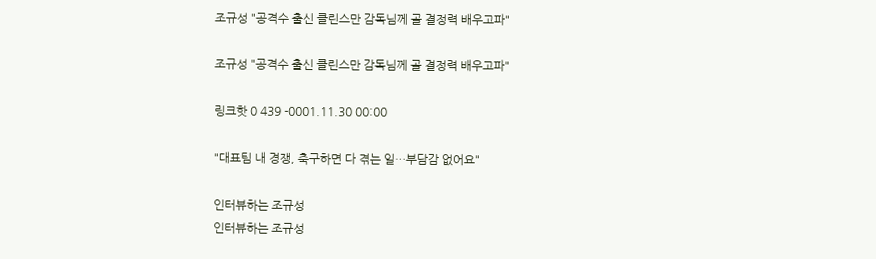조규성 "공격수 출신 클린스만 감독님께 골 결정력 배우고파"

조규성 "공격수 출신 클린스만 감독님께 골 결정력 배우고파"

링크핫 0 439 -0001.11.30 00:00

"대표팀 내 경쟁, 축구하면 다 겪는 일…부담감 없어요"

인터뷰하는 조규성
인터뷰하는 조규성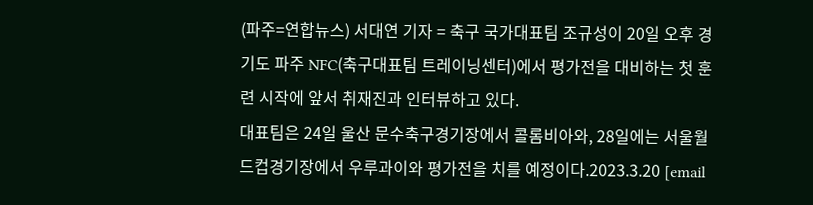(파주=연합뉴스) 서대연 기자 = 축구 국가대표팀 조규성이 20일 오후 경기도 파주 NFC(축구대표팀 트레이닝센터)에서 평가전을 대비하는 첫 훈련 시작에 앞서 취재진과 인터뷰하고 있다.
대표팀은 24일 울산 문수축구경기장에서 콜롬비아와, 28일에는 서울월드컵경기장에서 우루과이와 평가전을 치를 예정이다.2023.3.20 [email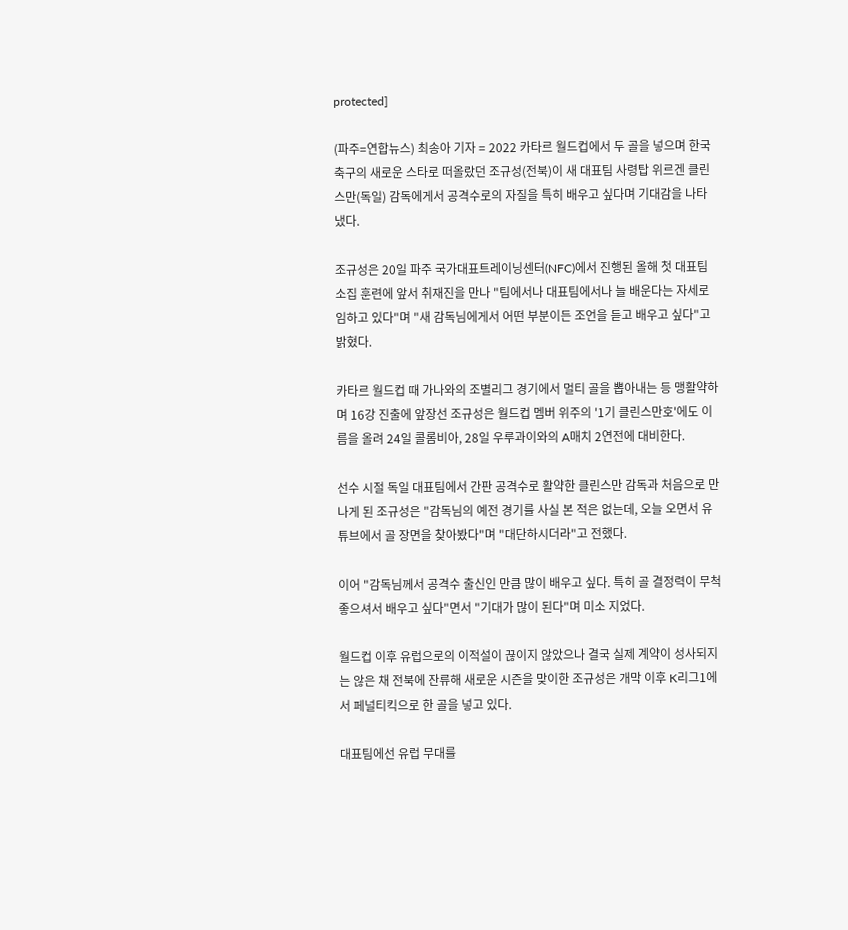protected]

(파주=연합뉴스) 최송아 기자 = 2022 카타르 월드컵에서 두 골을 넣으며 한국 축구의 새로운 스타로 떠올랐던 조규성(전북)이 새 대표팀 사령탑 위르겐 클린스만(독일) 감독에게서 공격수로의 자질을 특히 배우고 싶다며 기대감을 나타냈다.

조규성은 20일 파주 국가대표트레이닝센터(NFC)에서 진행된 올해 첫 대표팀 소집 훈련에 앞서 취재진을 만나 "팀에서나 대표팀에서나 늘 배운다는 자세로 임하고 있다"며 "새 감독님에게서 어떤 부분이든 조언을 듣고 배우고 싶다"고 밝혔다.

카타르 월드컵 때 가나와의 조별리그 경기에서 멀티 골을 뽑아내는 등 맹활약하며 16강 진출에 앞장선 조규성은 월드컵 멤버 위주의 '1기 클린스만호'에도 이름을 올려 24일 콜롬비아, 28일 우루과이와의 A매치 2연전에 대비한다.

선수 시절 독일 대표팀에서 간판 공격수로 활약한 클린스만 감독과 처음으로 만나게 된 조규성은 "감독님의 예전 경기를 사실 본 적은 없는데, 오늘 오면서 유튜브에서 골 장면을 찾아봤다"며 "대단하시더라"고 전했다.

이어 "감독님께서 공격수 출신인 만큼 많이 배우고 싶다. 특히 골 결정력이 무척 좋으셔서 배우고 싶다"면서 "기대가 많이 된다"며 미소 지었다.

월드컵 이후 유럽으로의 이적설이 끊이지 않았으나 결국 실제 계약이 성사되지는 않은 채 전북에 잔류해 새로운 시즌을 맞이한 조규성은 개막 이후 K리그1에서 페널티킥으로 한 골을 넣고 있다.

대표팀에선 유럽 무대를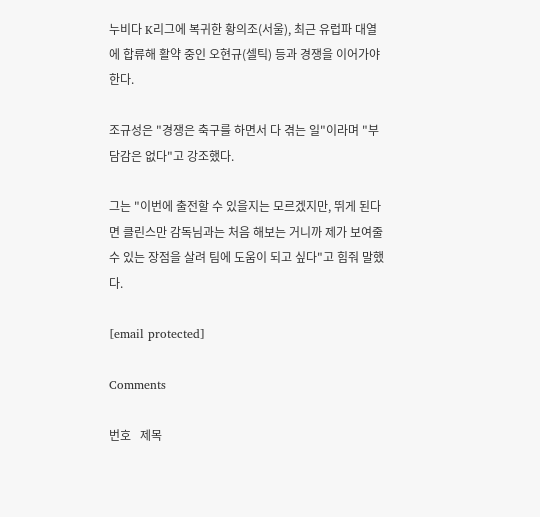누비다 K리그에 복귀한 황의조(서울), 최근 유럽파 대열에 합류해 활약 중인 오현규(셀틱) 등과 경쟁을 이어가야 한다.

조규성은 "경쟁은 축구를 하면서 다 겪는 일"이라며 "부담감은 없다"고 강조했다.

그는 "이번에 출전할 수 있을지는 모르겠지만, 뛰게 된다면 클린스만 감독님과는 처음 해보는 거니까 제가 보여줄 수 있는 장점을 살려 팀에 도움이 되고 싶다"고 힘줘 말했다.

[email protected]

Comments

번호   제목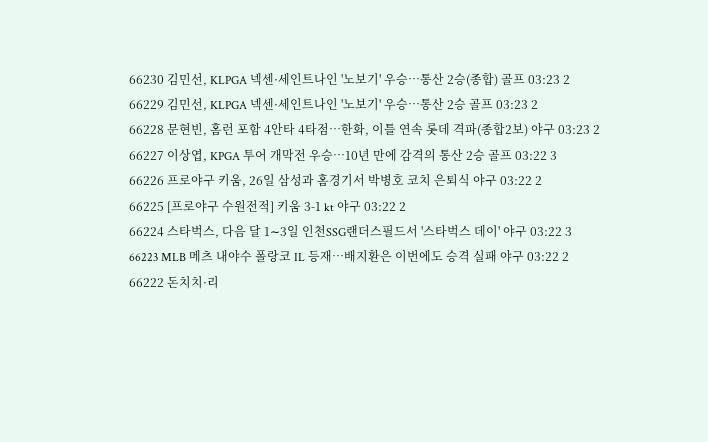66230 김민선, KLPGA 넥센·세인트나인 '노보기' 우승…통산 2승(종합) 골프 03:23 2
66229 김민선, KLPGA 넥센·세인트나인 '노보기' 우승…통산 2승 골프 03:23 2
66228 문현빈, 홈런 포함 4안타 4타점…한화, 이틀 연속 롯데 격파(종합2보) 야구 03:23 2
66227 이상엽, KPGA 투어 개막전 우승…10년 만에 감격의 통산 2승 골프 03:22 3
66226 프로야구 키움, 26일 삼성과 홈경기서 박병호 코치 은퇴식 야구 03:22 2
66225 [프로야구 수원전적] 키움 3-1 kt 야구 03:22 2
66224 스타벅스, 다음 달 1∼3일 인천SSG랜더스필드서 '스타벅스 데이' 야구 03:22 3
66223 MLB 메츠 내야수 폴랑코 IL 등재…배지환은 이번에도 승격 실패 야구 03:22 2
66222 돈치치·리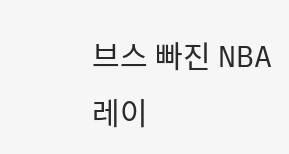브스 빠진 NBA 레이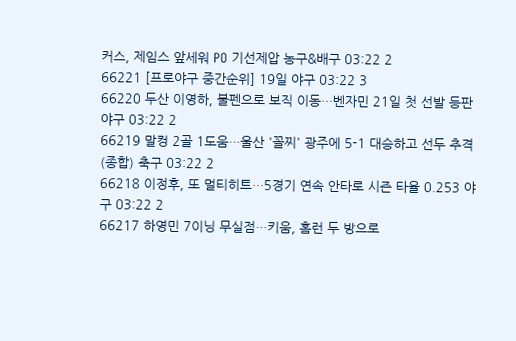커스, 제임스 앞세워 PO 기선제압 농구&배구 03:22 2
66221 [프로야구 중간순위] 19일 야구 03:22 3
66220 두산 이영하, 불펜으로 보직 이동…벤자민 21일 첫 선발 등판 야구 03:22 2
66219 말컹 2골 1도움…울산 '꼴찌' 광주에 5-1 대승하고 선두 추격(종합) 축구 03:22 2
66218 이정후, 또 멀티히트…5경기 연속 안타로 시즌 타율 0.253 야구 03:22 2
66217 하영민 7이닝 무실점…키움, 홈런 두 방으로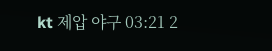kt 제압 야구 03:21 2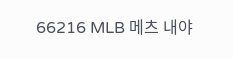66216 MLB 메츠 내야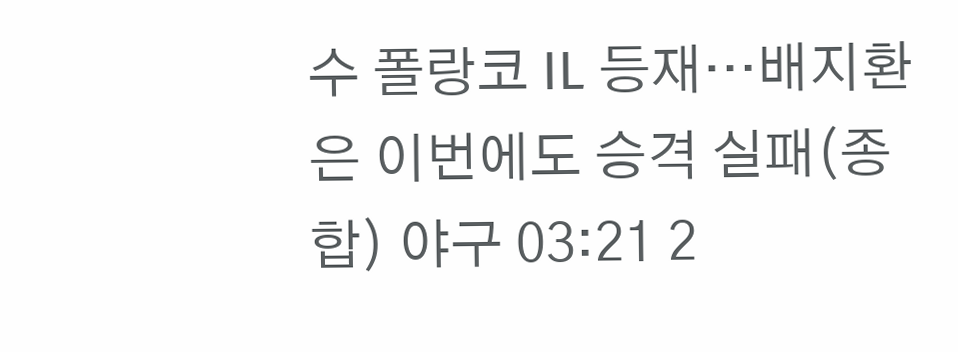수 폴랑코 IL 등재…배지환은 이번에도 승격 실패(종합) 야구 03:21 2